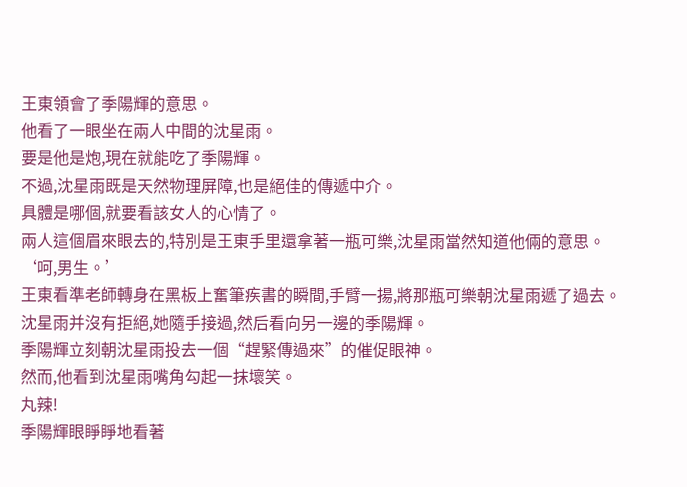王東領會了季陽輝的意思。
他看了一眼坐在兩人中間的沈星雨。
要是他是炮,現在就能吃了季陽輝。
不過,沈星雨既是天然物理屏障,也是絕佳的傳遞中介。
具體是哪個,就要看該女人的心情了。
兩人這個眉來眼去的,特別是王東手里還拿著一瓶可樂,沈星雨當然知道他倆的意思。
‘呵,男生。’
王東看準老師轉身在黑板上奮筆疾書的瞬間,手臂一揚,將那瓶可樂朝沈星雨遞了過去。
沈星雨并沒有拒絕,她隨手接過,然后看向另一邊的季陽輝。
季陽輝立刻朝沈星雨投去一個“趕緊傳過來”的催促眼神。
然而,他看到沈星雨嘴角勾起一抹壞笑。
丸辣!
季陽輝眼睜睜地看著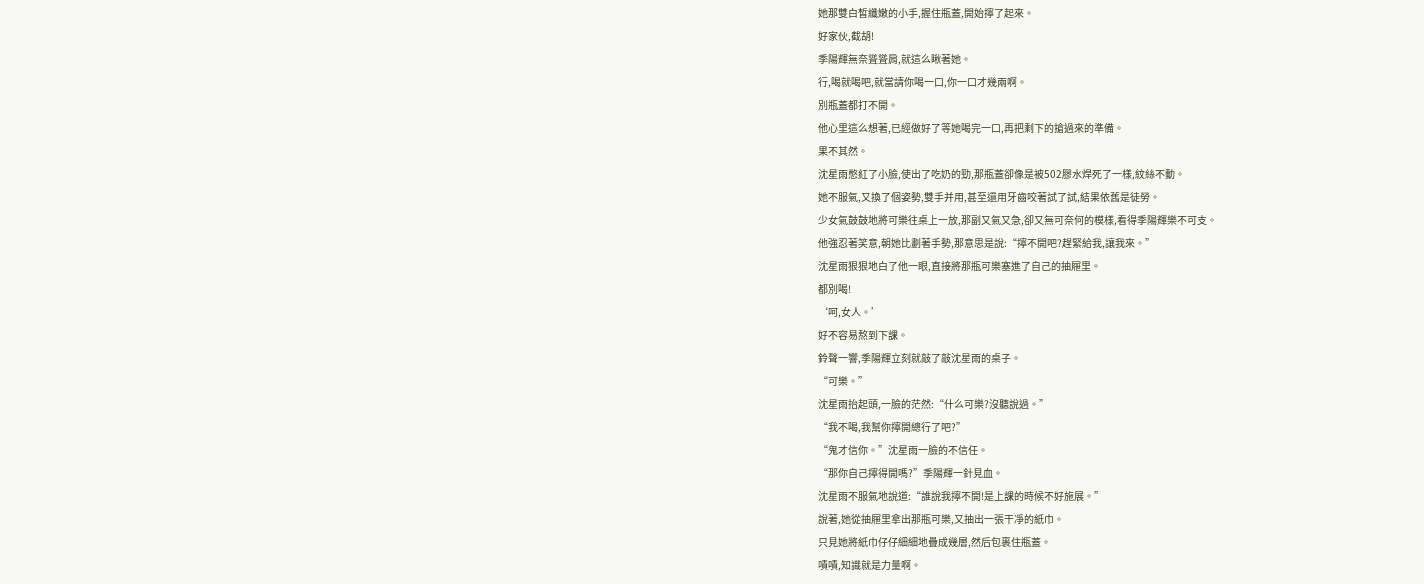她那雙白皙纖嫩的小手,握住瓶蓋,開始擰了起來。
好家伙,截胡!
季陽輝無奈聳聳肩,就這么瞅著她。
行,喝就喝吧,就當請你喝一口,你一口才幾兩啊。
別瓶蓋都打不開。
他心里這么想著,已經做好了等她喝完一口,再把剩下的搶過來的準備。
果不其然。
沈星雨憋紅了小臉,使出了吃奶的勁,那瓶蓋卻像是被502膠水焊死了一樣,紋絲不動。
她不服氣,又換了個姿勢,雙手并用,甚至還用牙齒咬著試了試,結果依舊是徒勞。
少女氣鼓鼓地將可樂往桌上一放,那副又氣又急,卻又無可奈何的模樣,看得季陽輝樂不可支。
他強忍著笑意,朝她比劃著手勢,那意思是說:“擰不開吧?趕緊給我,讓我來。”
沈星雨狠狠地白了他一眼,直接將那瓶可樂塞進了自己的抽屜里。
都別喝!
‘呵,女人。’
好不容易熬到下課。
鈴聲一響,季陽輝立刻就敲了敲沈星雨的桌子。
“可樂。”
沈星雨抬起頭,一臉的茫然:“什么可樂?沒聽說過。”
“我不喝,我幫你擰開總行了吧?”
“鬼才信你。”沈星雨一臉的不信任。
“那你自己擰得開嗎?”季陽輝一針見血。
沈星雨不服氣地說道:“誰說我擰不開!是上課的時候不好施展。”
說著,她從抽屜里拿出那瓶可樂,又抽出一張干凈的紙巾。
只見她將紙巾仔仔細細地疊成幾層,然后包裹住瓶蓋。
嘖嘖,知識就是力量啊。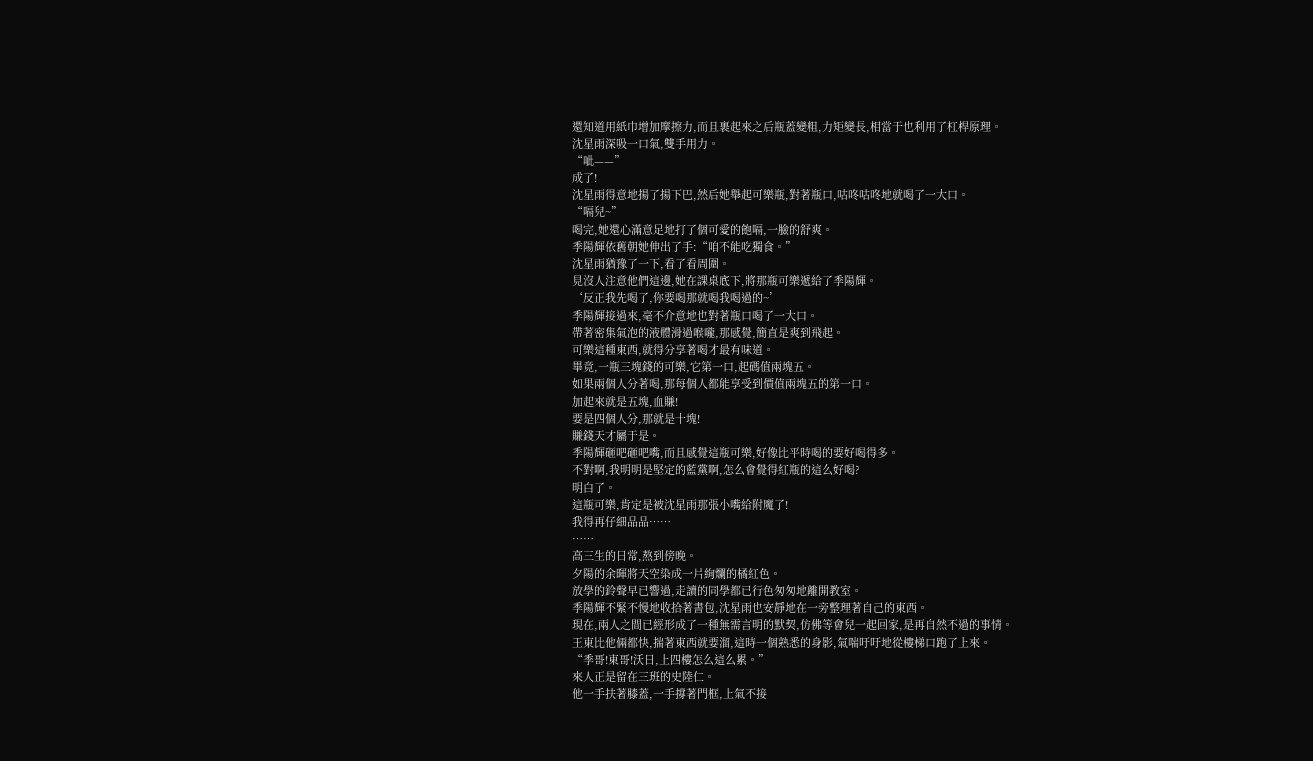還知道用紙巾增加摩擦力,而且裹起來之后瓶蓋變粗,力矩變長,相當于也利用了杠桿原理。
沈星雨深吸一口氣,雙手用力。
“呲——”
成了!
沈星雨得意地揚了揚下巴,然后她舉起可樂瓶,對著瓶口,咕咚咕咚地就喝了一大口。
“嗝兒~”
喝完,她還心滿意足地打了個可愛的飽嗝,一臉的舒爽。
季陽輝依舊朝她伸出了手:“咱不能吃獨食。”
沈星雨猶豫了一下,看了看周圍。
見沒人注意他們這邊,她在課桌底下,將那瓶可樂遞給了季陽輝。
‘反正我先喝了,你要喝那就喝我喝過的~’
季陽輝接過來,毫不介意地也對著瓶口喝了一大口。
帶著密集氣泡的液體滑過喉嚨,那感覺,簡直是爽到飛起。
可樂這種東西,就得分享著喝才最有味道。
畢竟,一瓶三塊錢的可樂,它第一口,起碼值兩塊五。
如果兩個人分著喝,那每個人都能享受到價值兩塊五的第一口。
加起來就是五塊,血賺!
要是四個人分,那就是十塊!
賺錢天才屬于是。
季陽輝砸吧砸吧嘴,而且感覺這瓶可樂,好像比平時喝的要好喝得多。
不對啊,我明明是堅定的藍黨啊,怎么會覺得紅瓶的這么好喝?
明白了。
這瓶可樂,肯定是被沈星雨那張小嘴給附魔了!
我得再仔細品品……
……
高三生的日常,熬到傍晚。
夕陽的余暉將天空染成一片絢爛的橘紅色。
放學的鈴聲早已響過,走讀的同學都已行色匆匆地離開教室。
季陽輝不緊不慢地收拾著書包,沈星雨也安靜地在一旁整理著自己的東西。
現在,兩人之間已經形成了一種無需言明的默契,仿佛等會兒一起回家,是再自然不過的事情。
王東比他倆都快,揣著東西就要溜,這時一個熟悉的身影,氣喘吁吁地從樓梯口跑了上來。
“季哥!東哥!沃日,上四樓怎么這么累。”
來人正是留在三班的史陸仁。
他一手扶著膝蓋,一手撐著門框,上氣不接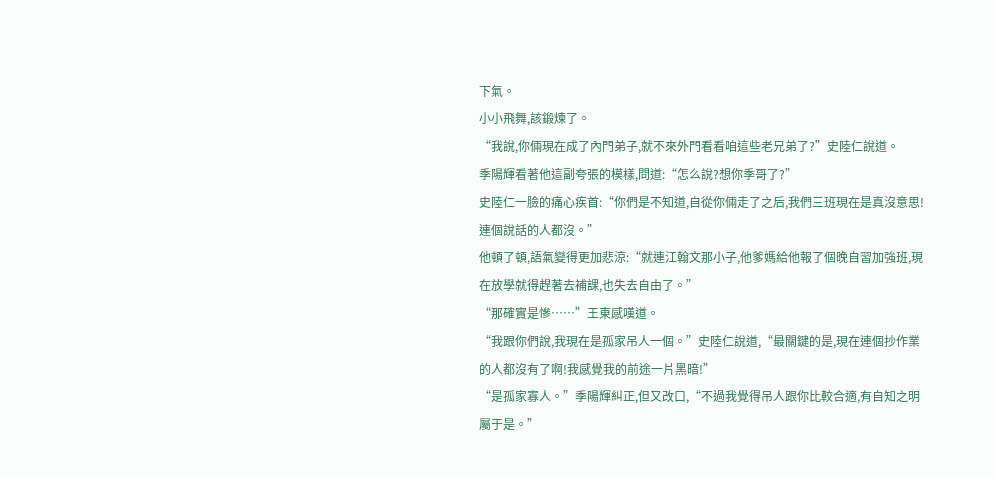下氣。
小小飛舞,該鍛煉了。
“我說,你倆現在成了內門弟子,就不來外門看看咱這些老兄弟了?”史陸仁說道。
季陽輝看著他這副夸張的模樣,問道:“怎么說?想你季哥了?”
史陸仁一臉的痛心疾首:“你們是不知道,自從你倆走了之后,我們三班現在是真沒意思!連個說話的人都沒。”
他頓了頓,語氣變得更加悲涼:“就連江翰文那小子,他爹媽給他報了個晚自習加強班,現在放學就得趕著去補課,也失去自由了。”
“那確實是慘……”王東感嘆道。
“我跟你們說,我現在是孤家吊人一個。”史陸仁說道,“最關鍵的是,現在連個抄作業的人都沒有了啊!我感覺我的前途一片黑暗!”
“是孤家寡人。”季陽輝糾正,但又改口,“不過我覺得吊人跟你比較合適,有自知之明屬于是。”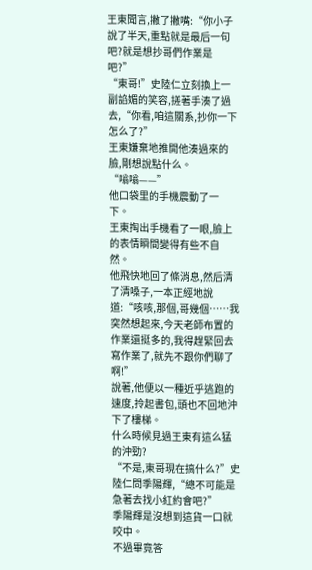王東聞言,撇了撇嘴:“你小子說了半天,重點就是最后一句吧?就是想抄哥們作業是吧?”
“東哥!”史陸仁立刻換上一副諂媚的笑容,搓著手湊了過去,“你看,咱這關系,抄你一下怎么了?”
王東嫌棄地推開他湊過來的臉,剛想說點什么。
“嗡嗡——”
他口袋里的手機震動了一下。
王東掏出手機看了一眼,臉上的表情瞬間變得有些不自然。
他飛快地回了條消息,然后清了清嗓子,一本正經地說道:“咳咳,那個,哥幾個……我突然想起來,今天老師布置的作業還挺多的,我得趕緊回去寫作業了,就先不跟你們聊了啊!”
說著,他便以一種近乎逃跑的速度,拎起書包,頭也不回地沖下了樓梯。
什么時候見過王東有這么猛的沖勁?
“不是,東哥現在搞什么?”史陸仁問季陽輝,“總不可能是急著去找小紅約會吧?”
季陽輝是沒想到這貨一口就咬中。
不過畢竟答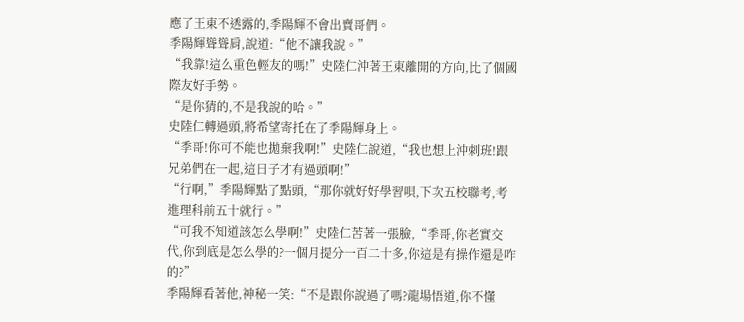應了王東不透露的,季陽輝不會出賣哥們。
季陽輝聳聳肩,說道:“他不讓我說。”
“我靠!這么重色輕友的嗎!”史陸仁沖著王東離開的方向,比了個國際友好手勢。
“是你猜的,不是我說的哈。”
史陸仁轉過頭,將希望寄托在了季陽輝身上。
“季哥!你可不能也拋棄我啊!”史陸仁說道,“我也想上沖刺班!跟兄弟們在一起,這日子才有過頭啊!”
“行啊,”季陽輝點了點頭,“那你就好好學習唄,下次五校聯考,考進理科前五十就行。”
“可我不知道該怎么學啊!”史陸仁苦著一張臉,“季哥,你老實交代,你到底是怎么學的?一個月提分一百二十多,你這是有操作還是咋的?”
季陽輝看著他,神秘一笑:“不是跟你說過了嗎?龍場悟道,你不懂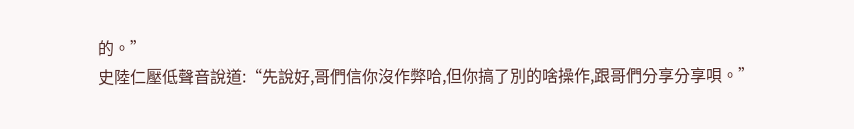的。”
史陸仁壓低聲音說道:“先說好,哥們信你沒作弊哈,但你搞了別的啥操作,跟哥們分享分享唄。”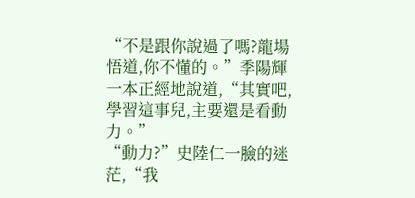“不是跟你說過了嗎?龍場悟道,你不懂的。”季陽輝一本正經地說道,“其實吧,學習這事兒,主要還是看動力。”
“動力?”史陸仁一臉的迷茫,“我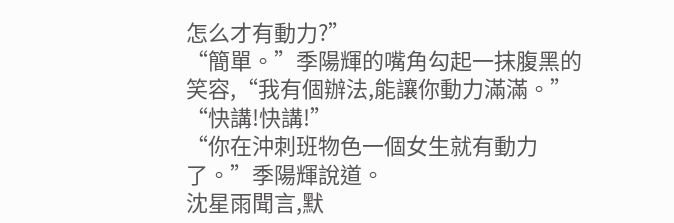怎么才有動力?”
“簡單。”季陽輝的嘴角勾起一抹腹黑的笑容,“我有個辦法,能讓你動力滿滿。”
“快講!快講!”
“你在沖刺班物色一個女生就有動力了。”季陽輝說道。
沈星雨聞言,默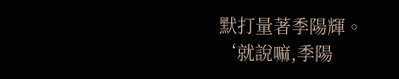默打量著季陽輝。
‘就說嘛,季陽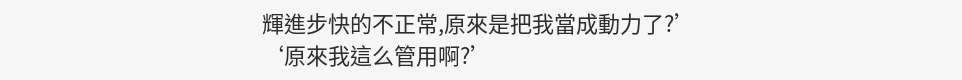輝進步快的不正常,原來是把我當成動力了?’
‘原來我這么管用啊?’